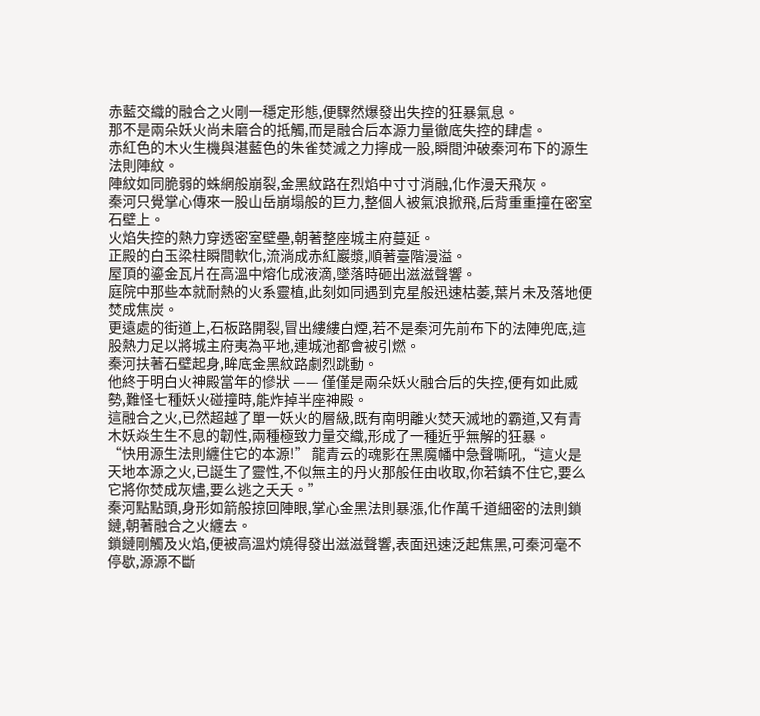赤藍交織的融合之火剛一穩定形態,便驟然爆發出失控的狂暴氣息。
那不是兩朵妖火尚未磨合的抵觸,而是融合后本源力量徹底失控的肆虐。
赤紅色的木火生機與湛藍色的朱雀焚滅之力擰成一股,瞬間沖破秦河布下的源生法則陣紋。
陣紋如同脆弱的蛛網般崩裂,金黑紋路在烈焰中寸寸消融,化作漫天飛灰。
秦河只覺掌心傳來一股山岳崩塌般的巨力,整個人被氣浪掀飛,后背重重撞在密室石壁上。
火焰失控的熱力穿透密室壁壘,朝著整座城主府蔓延。
正殿的白玉梁柱瞬間軟化,流淌成赤紅巖漿,順著臺階漫溢。
屋頂的鎏金瓦片在高溫中熔化成液滴,墜落時砸出滋滋聲響。
庭院中那些本就耐熱的火系靈植,此刻如同遇到克星般迅速枯萎,葉片未及落地便焚成焦炭。
更遠處的街道上,石板路開裂,冒出縷縷白煙,若不是秦河先前布下的法陣兜底,這股熱力足以將城主府夷為平地,連城池都會被引燃。
秦河扶著石壁起身,眸底金黑紋路劇烈跳動。
他終于明白火神殿當年的慘狀 —— 僅僅是兩朵妖火融合后的失控,便有如此威勢,難怪七種妖火碰撞時,能炸掉半座神殿。
這融合之火,已然超越了單一妖火的層級,既有南明離火焚天滅地的霸道,又有青木妖焱生生不息的韌性,兩種極致力量交織,形成了一種近乎無解的狂暴。
“快用源生法則纏住它的本源!” 龍青云的魂影在黑魔幡中急聲嘶吼,“這火是天地本源之火,已誕生了靈性,不似無主的丹火那般任由收取,你若鎮不住它,要么它將你焚成灰燼,要么逃之夭夭。”
秦河點點頭,身形如箭般掠回陣眼,掌心金黑法則暴漲,化作萬千道細密的法則鎖鏈,朝著融合之火纏去。
鎖鏈剛觸及火焰,便被高溫灼燒得發出滋滋聲響,表面迅速泛起焦黑,可秦河毫不停歇,源源不斷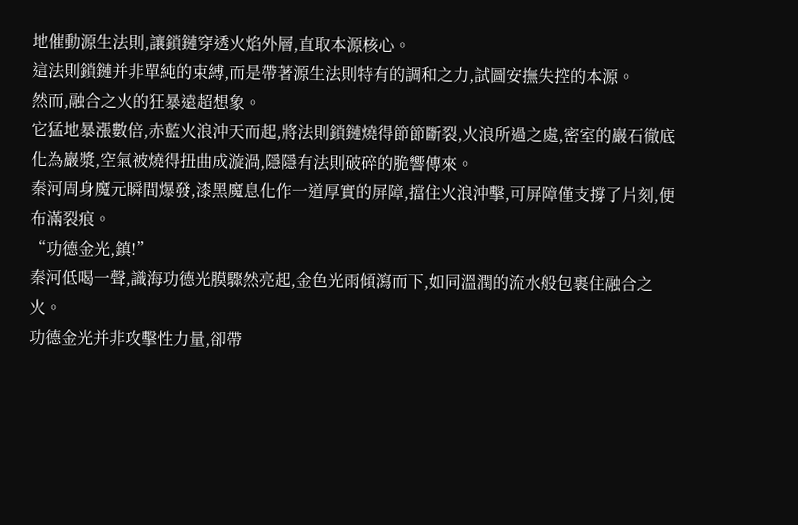地催動源生法則,讓鎖鏈穿透火焰外層,直取本源核心。
這法則鎖鏈并非單純的束縛,而是帶著源生法則特有的調和之力,試圖安撫失控的本源。
然而,融合之火的狂暴遠超想象。
它猛地暴漲數倍,赤藍火浪沖天而起,將法則鎖鏈燒得節節斷裂,火浪所過之處,密室的巖石徹底化為巖漿,空氣被燒得扭曲成漩渦,隱隱有法則破碎的脆響傳來。
秦河周身魔元瞬間爆發,漆黑魔息化作一道厚實的屏障,擋住火浪沖擊,可屏障僅支撐了片刻,便布滿裂痕。
“功德金光,鎮!”
秦河低喝一聲,識海功德光膜驟然亮起,金色光雨傾瀉而下,如同溫潤的流水般包裹住融合之火。
功德金光并非攻擊性力量,卻帶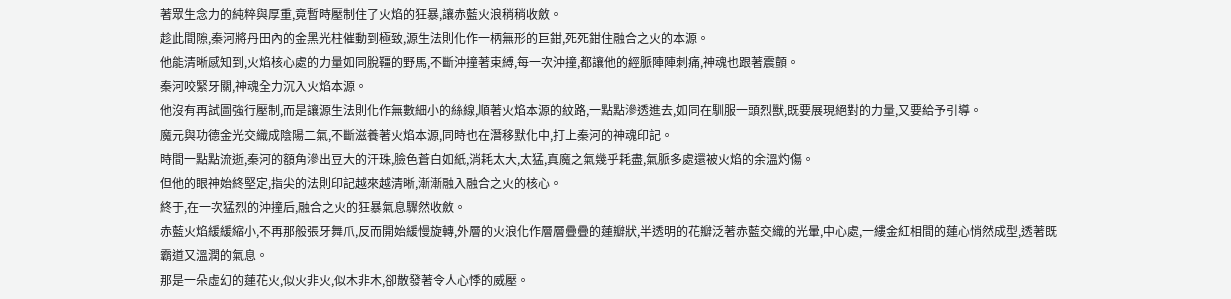著眾生念力的純粹與厚重,竟暫時壓制住了火焰的狂暴,讓赤藍火浪稍稍收斂。
趁此間隙,秦河將丹田內的金黑光柱催動到極致,源生法則化作一柄無形的巨鉗,死死鉗住融合之火的本源。
他能清晰感知到,火焰核心處的力量如同脫韁的野馬,不斷沖撞著束縛,每一次沖撞,都讓他的經脈陣陣刺痛,神魂也跟著震顫。
秦河咬緊牙關,神魂全力沉入火焰本源。
他沒有再試圖強行壓制,而是讓源生法則化作無數細小的絲線,順著火焰本源的紋路,一點點滲透進去,如同在馴服一頭烈獸,既要展現絕對的力量,又要給予引導。
魔元與功德金光交織成陰陽二氣,不斷滋養著火焰本源,同時也在潛移默化中,打上秦河的神魂印記。
時間一點點流逝,秦河的額角滲出豆大的汗珠,臉色蒼白如紙,消耗太大,太猛,真魔之氣幾乎耗盡,氣脈多處還被火焰的余溫灼傷。
但他的眼神始終堅定,指尖的法則印記越來越清晰,漸漸融入融合之火的核心。
終于,在一次猛烈的沖撞后,融合之火的狂暴氣息驟然收斂。
赤藍火焰緩緩縮小,不再那般張牙舞爪,反而開始緩慢旋轉,外層的火浪化作層層疊疊的蓮瓣狀,半透明的花瓣泛著赤藍交織的光暈,中心處,一縷金紅相間的蓮心悄然成型,透著既霸道又溫潤的氣息。
那是一朵虛幻的蓮花火,似火非火,似木非木,卻散發著令人心悸的威壓。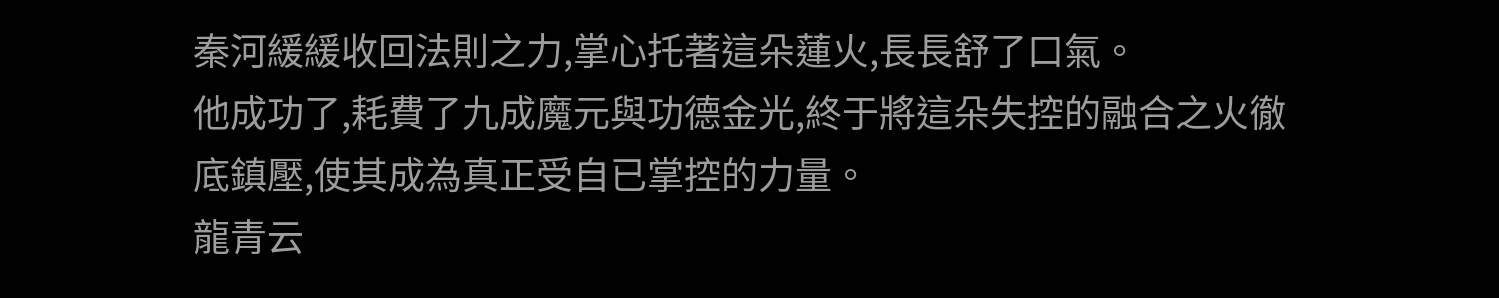秦河緩緩收回法則之力,掌心托著這朵蓮火,長長舒了口氣。
他成功了,耗費了九成魔元與功德金光,終于將這朵失控的融合之火徹底鎮壓,使其成為真正受自已掌控的力量。
龍青云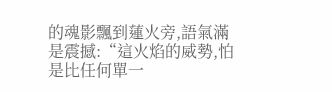的魂影飄到蓮火旁,語氣滿是震撼:“這火焰的威勢,怕是比任何單一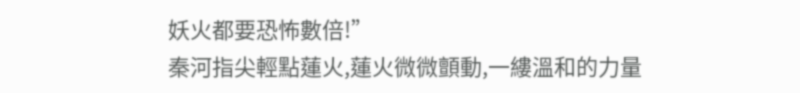妖火都要恐怖數倍!”
秦河指尖輕點蓮火,蓮火微微顫動,一縷溫和的力量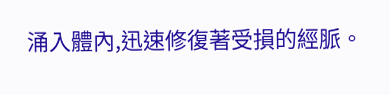涌入體內,迅速修復著受損的經脈。